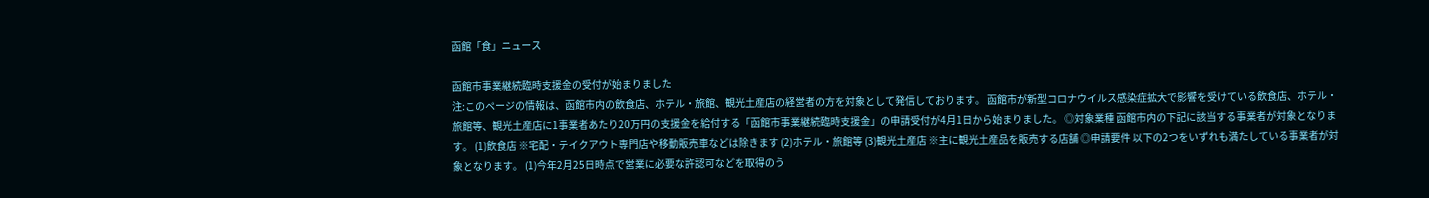函館「食」ニュース

函館市事業継続臨時支援金の受付が始まりました
注:このページの情報は、函館市内の飲食店、ホテル・旅館、観光土産店の経営者の方を対象として発信しております。 函館市が新型コロナウイルス感染症拡大で影響を受けている飲食店、ホテル・旅館等、観光土産店に1事業者あたり20万円の支援金を給付する「函館市事業継続臨時支援金」の申請受付が4月1日から始まりました。 ◎対象業種 函館市内の下記に該当する事業者が対象となります。 (1)飲食店 ※宅配・テイクアウト専門店や移動販売車などは除きます (2)ホテル・旅館等 (3)観光土産店 ※主に観光土産品を販売する店舗 ◎申請要件 以下の2つをいずれも満たしている事業者が対象となります。 (1)今年2月25日時点で営業に必要な許認可などを取得のう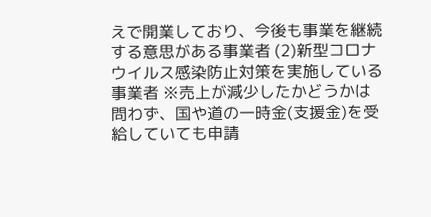えで開業しており、今後も事業を継続する意思がある事業者 (2)新型コロナウイルス感染防止対策を実施している事業者 ※売上が減少したかどうかは問わず、国や道の一時金(支援金)を受給していても申請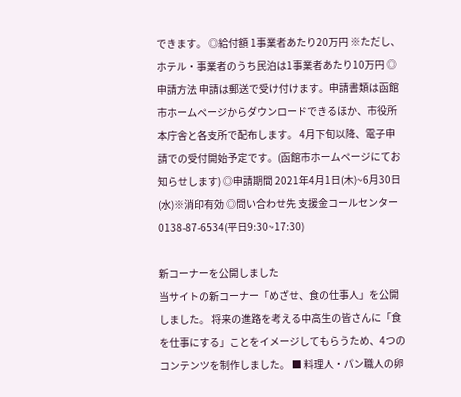できます。 ◎給付額 1事業者あたり20万円 ※ただし、ホテル・事業者のうち民泊は1事業者あたり10万円 ◎申請方法 申請は郵送で受け付けます。申請書類は函館市ホームページからダウンロードできるほか、市役所本庁舎と各支所で配布します。 4月下旬以降、電子申請での受付開始予定です。(函館市ホームページにてお知らせします) ◎申請期間 2021年4月1日(木)~6月30日(水)※消印有効 ◎問い合わせ先 支援金コールセンター 0138-87-6534(平日9:30~17:30)

新コーナーを公開しました
当サイトの新コーナー「めざせ、食の仕事人」を公開しました。 将来の進路を考える中高生の皆さんに「食を仕事にする」ことをイメージしてもらうため、4つのコンテンツを制作しました。 ■ 料理人・パン職人の卵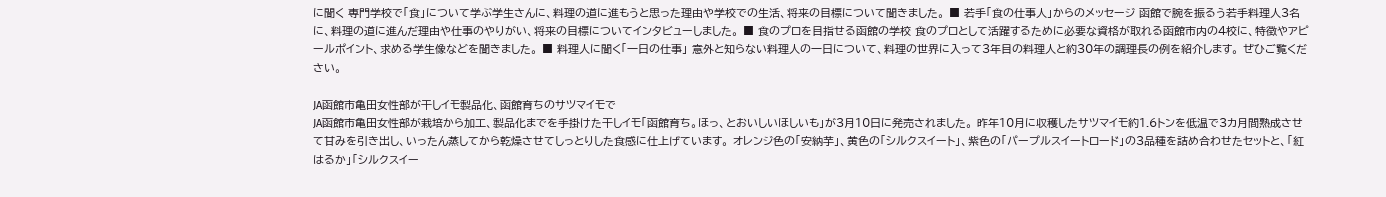に聞く 専門学校で「食」について学ぶ学生さんに、料理の道に進もうと思った理由や学校での生活、将来の目標について聞きました。 ■ 若手「食の仕事人」からのメッセージ 函館で腕を振るう若手料理人3名に、料理の道に進んだ理由や仕事のやりがい、将来の目標についてインタビューしました。 ■ 食のプロを目指せる函館の学校 食のプロとして活躍するために必要な資格が取れる函館市内の4校に、特徴やアピールポイント、求める学生像などを聞きました。 ■ 料理人に聞く「一日の仕事」 意外と知らない料理人の一日について、料理の世界に入って3年目の料理人と約30年の調理長の例を紹介します。 ぜひご覧ください。

JA函館市亀田女性部が干しイモ製品化、函館育ちのサツマイモで
JA函館市亀田女性部が栽培から加工、製品化までを手掛けた干しイモ「函館育ち。ほっ、とおいしいほしいも」が3月10日に発売されました。 昨年10月に収穫したサツマイモ約1.6トンを低温で3カ月間熟成させて甘みを引き出し、いったん蒸してから乾燥させてしっとりした食感に仕上げています。 オレンジ色の「安納芋」、黄色の「シルクスイート」、紫色の「パープルスイートロード」の3品種を詰め合わせたセットと、「紅はるか」「シルクスイー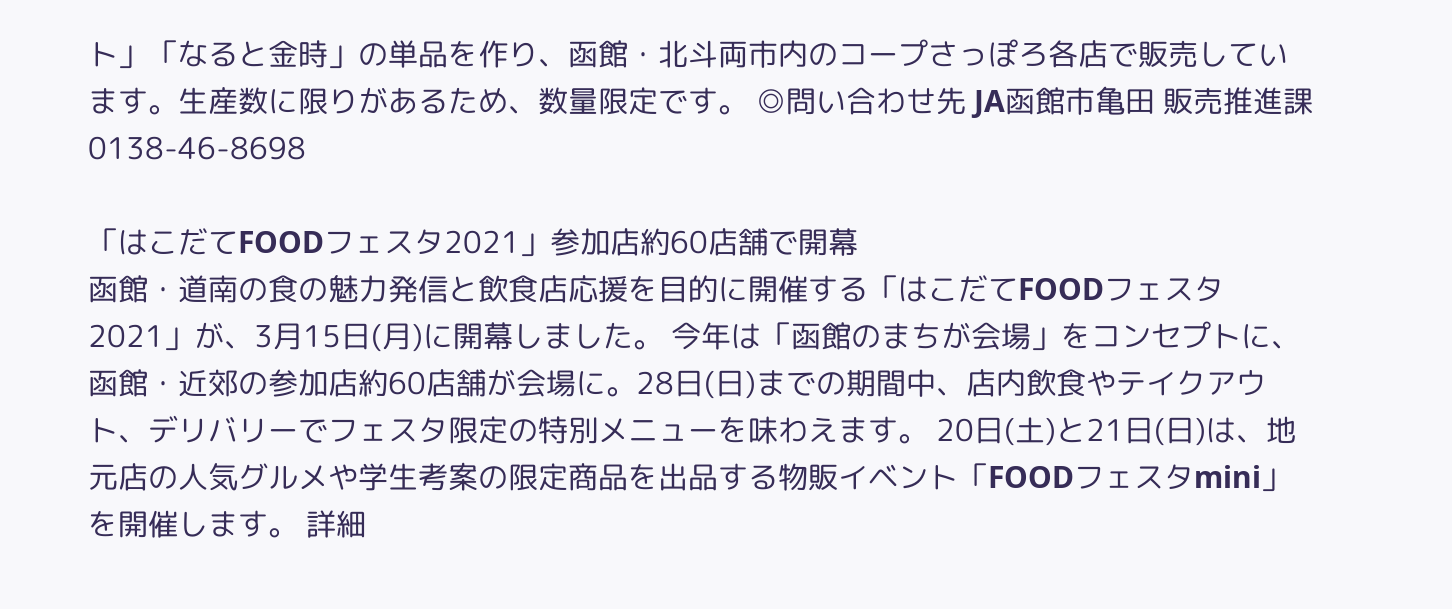ト」「なると金時」の単品を作り、函館・北斗両市内のコープさっぽろ各店で販売しています。生産数に限りがあるため、数量限定です。 ◎問い合わせ先 JA函館市亀田 販売推進課 0138-46-8698

「はこだてFOODフェスタ2021」参加店約60店舗で開幕
函館・道南の食の魅力発信と飲食店応援を目的に開催する「はこだてFOODフェスタ2021」が、3月15日(月)に開幕しました。 今年は「函館のまちが会場」をコンセプトに、函館・近郊の参加店約60店舗が会場に。28日(日)までの期間中、店内飲食やテイクアウト、デリバリーでフェスタ限定の特別メニューを味わえます。 20日(土)と21日(日)は、地元店の人気グルメや学生考案の限定商品を出品する物販イベント「FOODフェスタmini」を開催します。 詳細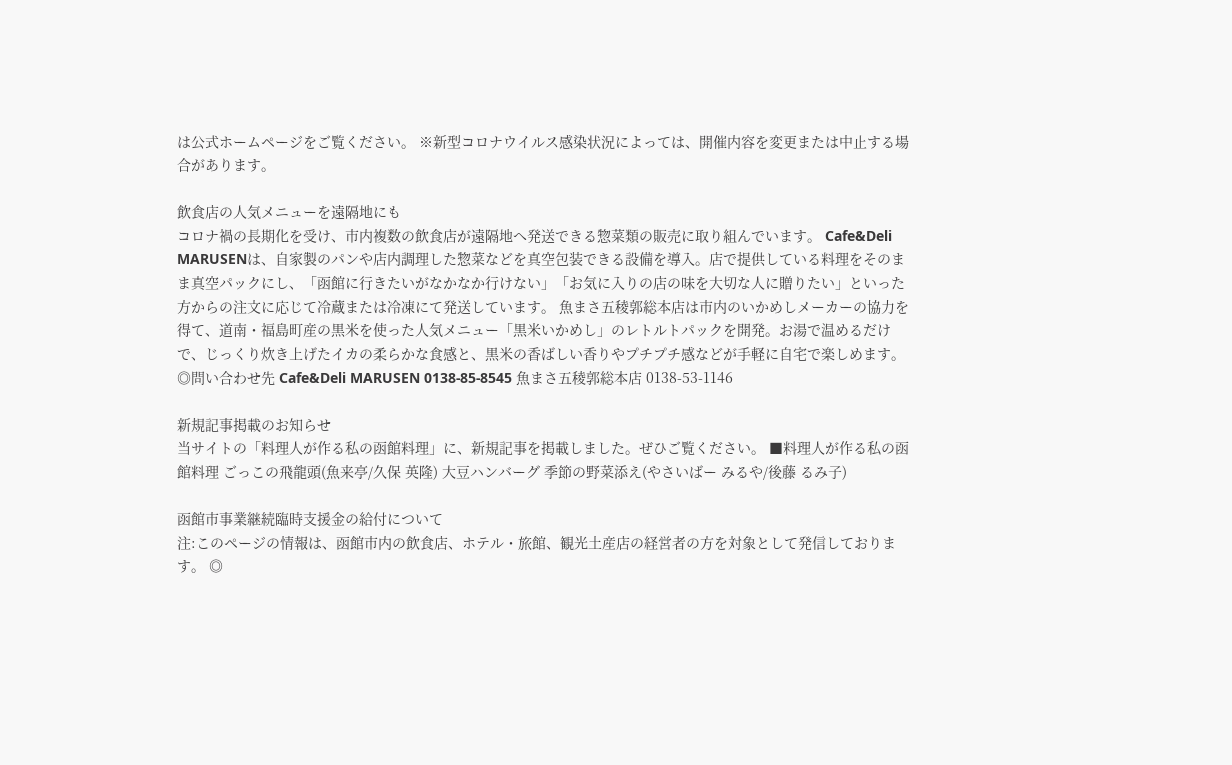は公式ホームページをご覧ください。 ※新型コロナウイルス感染状況によっては、開催内容を変更または中止する場合があります。

飲食店の人気メニューを遠隔地にも
コロナ禍の長期化を受け、市内複数の飲食店が遠隔地へ発送できる惣菜類の販売に取り組んでいます。 Cafe&Deli MARUSENは、自家製のパンや店内調理した惣菜などを真空包装できる設備を導入。店で提供している料理をそのまま真空パックにし、「函館に行きたいがなかなか行けない」「お気に入りの店の味を大切な人に贈りたい」といった方からの注文に応じて冷蔵または冷凍にて発送しています。 魚まさ五稜郭総本店は市内のいかめしメーカーの協力を得て、道南・福島町産の黒米を使った人気メニュー「黒米いかめし」のレトルトパックを開発。お湯で温めるだけで、じっくり炊き上げたイカの柔らかな食感と、黒米の香ばしい香りやプチプチ感などが手軽に自宅で楽しめます。 ◎問い合わせ先 Cafe&Deli MARUSEN 0138-85-8545 魚まさ五稜郭総本店 0138-53-1146

新規記事掲載のお知らせ
当サイトの「料理人が作る私の函館料理」に、新規記事を掲載しました。ぜひご覧ください。 ■料理人が作る私の函館料理 ごっこの飛龍頭(魚来亭/久保 英隆) 大豆ハンバーグ 季節の野菜添え(やさいばー みるや/後藤 るみ子)

函館市事業継続臨時支援金の給付について
注:このページの情報は、函館市内の飲食店、ホテル・旅館、観光土産店の経営者の方を対象として発信しております。 ◎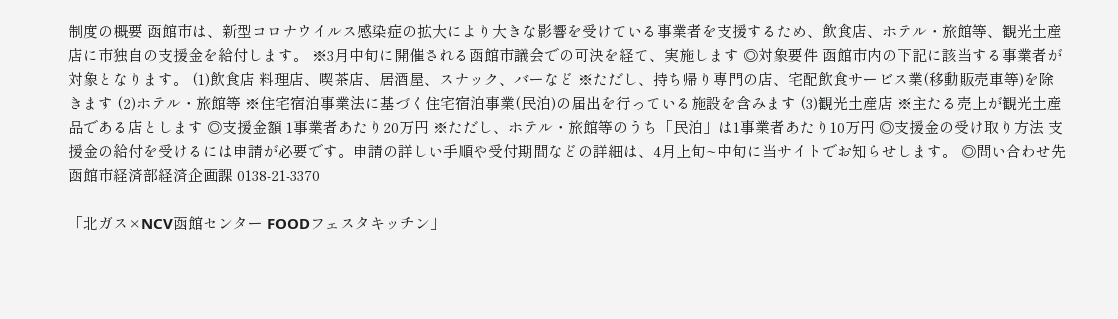制度の概要 函館市は、新型コロナウイルス感染症の拡大により大きな影響を受けている事業者を支援するため、飲食店、ホテル・旅館等、観光土産店に市独自の支援金を給付します。 ※3月中旬に開催される函館市議会での可決を経て、実施します ◎対象要件 函館市内の下記に該当する事業者が対象となります。 (1)飲食店 料理店、喫茶店、居酒屋、スナック、バーなど ※ただし、持ち帰り専門の店、宅配飲食サービス業(移動販売車等)を除きます (2)ホテル・旅館等 ※住宅宿泊事業法に基づく住宅宿泊事業(民泊)の届出を行っている施設を含みます (3)観光土産店 ※主たる売上が観光土産品である店とします ◎支援金額 1事業者あたり20万円 ※ただし、ホテル・旅館等のうち「民泊」は1事業者あたり10万円 ◎支援金の受け取り方法 支援金の給付を受けるには申請が必要です。申請の詳しい手順や受付期間などの詳細は、4月上旬~中旬に当サイトでお知らせします。 ◎問い合わせ先 函館市経済部経済企画課 0138-21-3370

「北ガス×NCV函館センター FOODフェスタキッチン」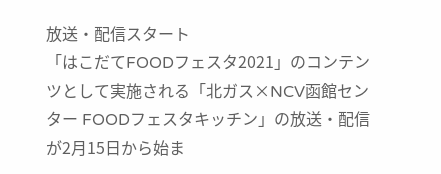放送・配信スタート
「はこだてFOODフェスタ2021」のコンテンツとして実施される「北ガス×NCV函館センター FOODフェスタキッチン」の放送・配信が2月15日から始ま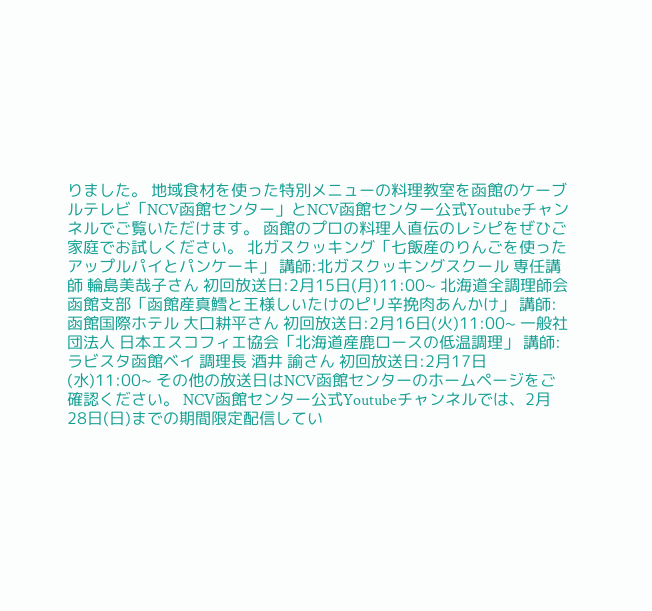りました。 地域食材を使った特別メニューの料理教室を函館のケーブルテレビ「NCV函館センター」とNCV函館センター公式Youtubeチャンネルでご覧いただけます。 函館のプロの料理人直伝のレシピをぜひご家庭でお試しください。 北ガスクッキング「七飯産のりんごを使ったアップルパイとパンケーキ」 講師:北ガスクッキングスクール 専任講師 輪島美哉子さん 初回放送日:2月15日(月)11:00~ 北海道全調理師会函館支部「函館産真鱈と王様しいたけのピリ辛挽肉あんかけ」 講師:函館国際ホテル 大口耕平さん 初回放送日:2月16日(火)11:00~ 一般社団法人 日本エスコフィエ協会「北海道産鹿ロースの低温調理」 講師:ラビスタ函館ベイ 調理長 酒井 諭さん 初回放送日:2月17日(水)11:00~ その他の放送日はNCV函館センターのホームページをご確認ください。 NCV函館センター公式Youtubeチャンネルでは、2月28日(日)までの期間限定配信してい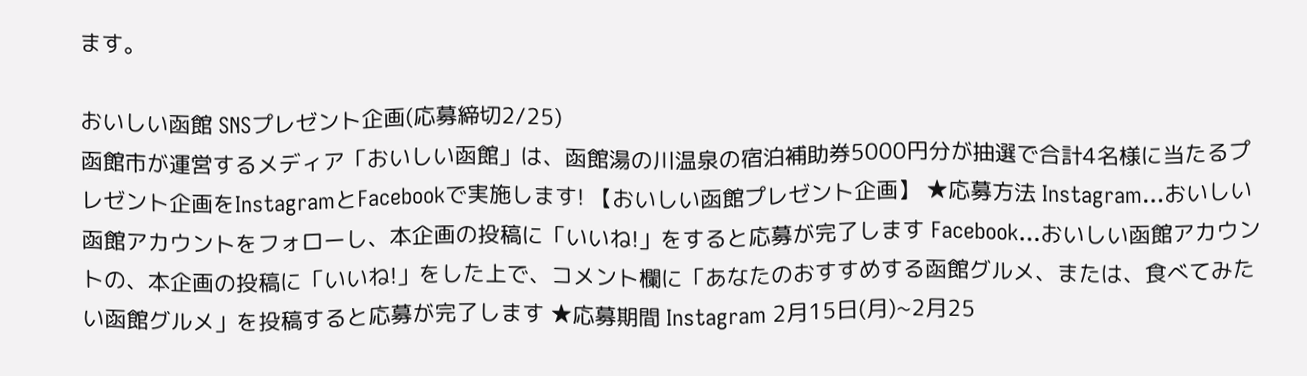ます。

おいしい函館 SNSプレゼント企画(応募締切2/25)
函館市が運営するメディア「おいしい函館」は、函館湯の川温泉の宿泊補助券5000円分が抽選で合計4名様に当たるプレゼント企画をInstagramとFacebookで実施します! 【おいしい函館プレゼント企画】 ★応募方法 Instagram…おいしい函館アカウントをフォローし、本企画の投稿に「いいね!」をすると応募が完了します Facebook…おいしい函館アカウントの、本企画の投稿に「いいね!」をした上で、コメント欄に「あなたのおすすめする函館グルメ、または、食べてみたい函館グルメ」を投稿すると応募が完了します ★応募期間 Instagram 2月15日(月)~2月25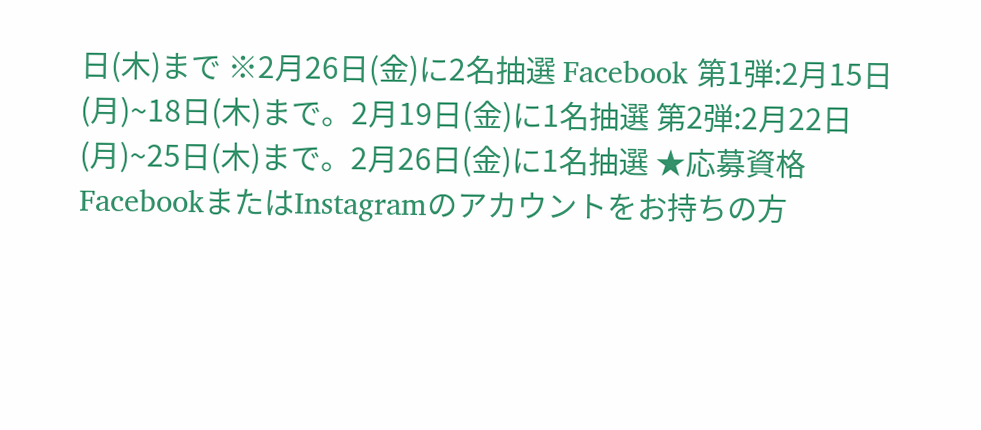日(木)まで ※2月26日(金)に2名抽選 Facebook 第1弾:2月15日(月)~18日(木)まで。2月19日(金)に1名抽選 第2弾:2月22日(月)~25日(木)まで。2月26日(金)に1名抽選 ★応募資格 FacebookまたはInstagramのアカウントをお持ちの方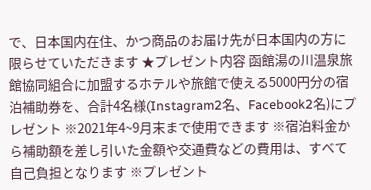で、日本国内在住、かつ商品のお届け先が日本国内の方に限らせていただきます ★プレゼント内容 函館湯の川温泉旅館協同組合に加盟するホテルや旅館で使える5000円分の宿泊補助券を、合計4名様(Instagram2名、Facebook2名)にプレゼント ※2021年4~9月末まで使用できます ※宿泊料金から補助額を差し引いた金額や交通費などの費用は、すべて自己負担となります ※プレゼント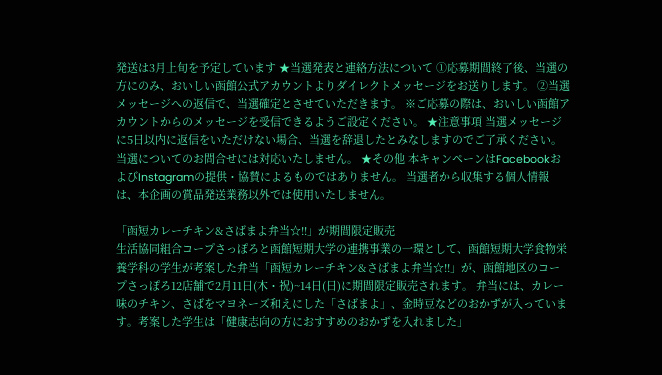発送は3月上旬を予定しています ★当選発表と連絡方法について ①応募期間終了後、当選の方にのみ、おいしい函館公式アカウントよりダイレクトメッセージをお送りします。 ②当選メッセージへの返信で、当選確定とさせていただきます。 ※ご応募の際は、おいしい函館アカウントからのメッセージを受信できるようご設定ください。 ★注意事項 当選メッセージに5日以内に返信をいただけない場合、当選を辞退したとみなしますのでご了承ください。当選についてのお問合せには対応いたしません。 ★その他 本キャンペーンはFacebookおよびInstagramの提供・協賛によるものではありません。 当選者から収集する個人情報は、本企画の賞品発送業務以外では使用いたしません。

「函短カレーチキン&さばまよ弁当☆!!」が期間限定販売
生活協同組合コープさっぽろと函館短期大学の連携事業の一環として、函館短期大学食物栄養学科の学生が考案した弁当「函短カレーチキン&さばまよ弁当☆!!」が、函館地区のコープさっぽろ12店舗で2月11日(木・祝)~14日(日)に期間限定販売されます。 弁当には、カレー味のチキン、さばをマヨネーズ和えにした「さばまよ」、金時豆などのおかずが入っています。考案した学生は「健康志向の方におすすめのおかずを入れました」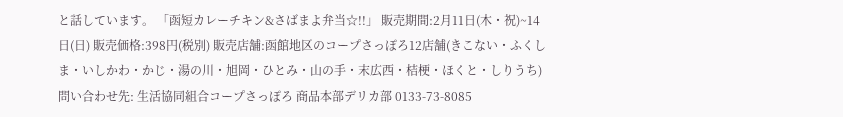と話しています。 「函短カレーチキン&さばまよ弁当☆!!」 販売期間:2月11日(木・祝)~14日(日) 販売価格:398円(税別) 販売店舗:函館地区のコープさっぽろ12店舗(きこない・ふくしま・いしかわ・かじ・湯の川・旭岡・ひとみ・山の手・末広西・桔梗・ほくと・しりうち) 問い合わせ先: 生活協同組合コープさっぽろ 商品本部デリカ部 0133-73-8085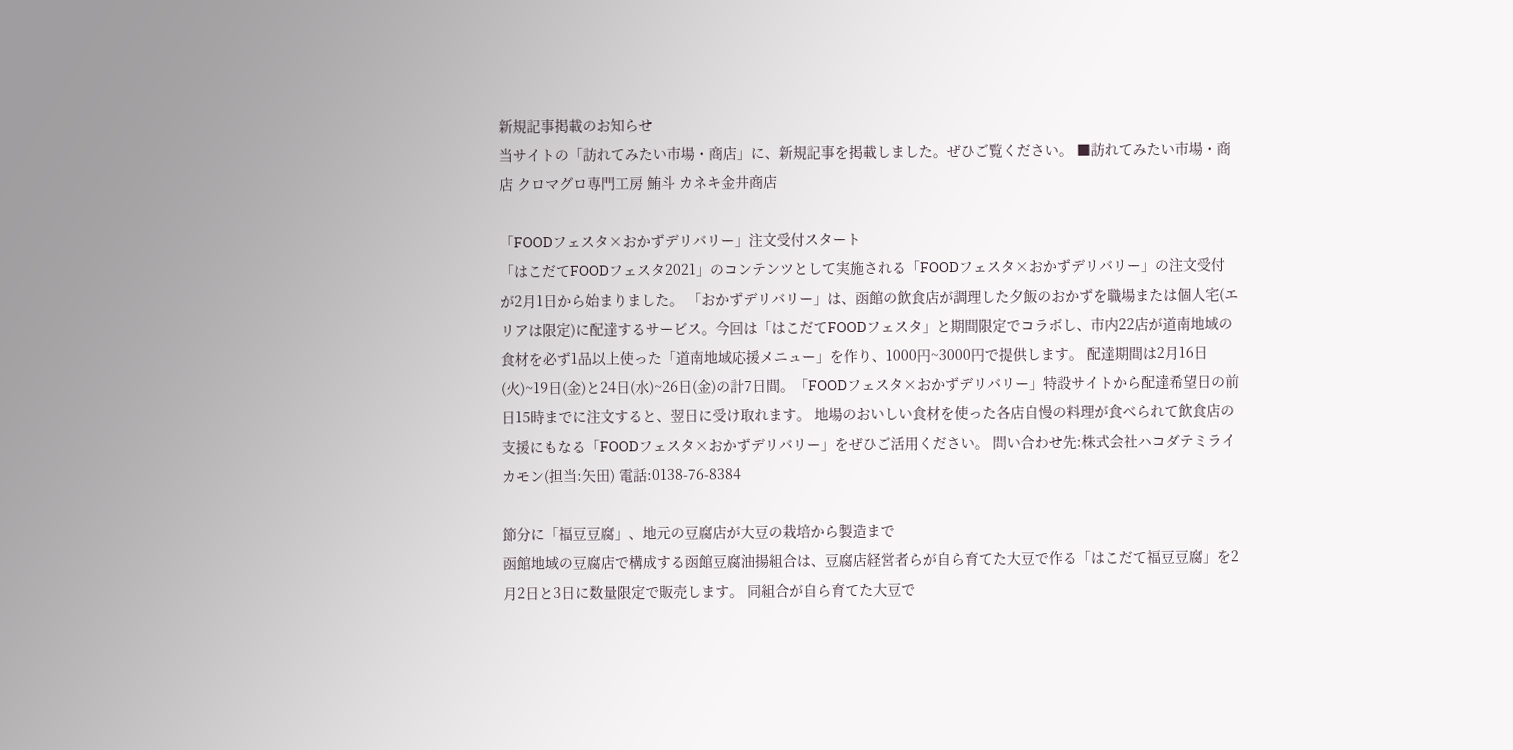新規記事掲載のお知らせ
当サイトの「訪れてみたい市場・商店」に、新規記事を掲載しました。ぜひご覧ください。 ■訪れてみたい市場・商店 クロマグロ専門工房 鮪斗 カネキ金井商店

「FOODフェスタ×おかずデリバリー」注文受付スタート
「はこだてFOODフェスタ2021」のコンテンツとして実施される「FOODフェスタ×おかずデリバリー」の注文受付が2月1日から始まりました。 「おかずデリバリー」は、函館の飲食店が調理した夕飯のおかずを職場または個人宅(エリアは限定)に配達するサービス。今回は「はこだてFOODフェスタ」と期間限定でコラボし、市内22店が道南地域の食材を必ず1品以上使った「道南地域応援メニュー」を作り、1000円~3000円で提供します。 配達期間は2月16日(火)~19日(金)と24日(水)~26日(金)の計7日間。「FOODフェスタ×おかずデリバリー」特設サイトから配達希望日の前日15時までに注文すると、翌日に受け取れます。 地場のおいしい食材を使った各店自慢の料理が食べられて飲食店の支援にもなる「FOODフェスタ×おかずデリバリー」をぜひご活用ください。 問い合わせ先:株式会社ハコダテミライカモン(担当:矢田) 電話:0138-76-8384

節分に「福豆豆腐」、地元の豆腐店が大豆の栽培から製造まで
函館地域の豆腐店で構成する函館豆腐油揚組合は、豆腐店経営者らが自ら育てた大豆で作る「はこだて福豆豆腐」を2月2日と3日に数量限定で販売します。 同組合が自ら育てた大豆で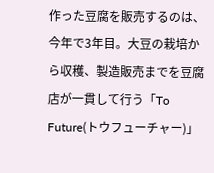作った豆腐を販売するのは、今年で3年目。大豆の栽培から収穫、製造販売までを豆腐店が一貫して行う「To Future(トウフューチャー)」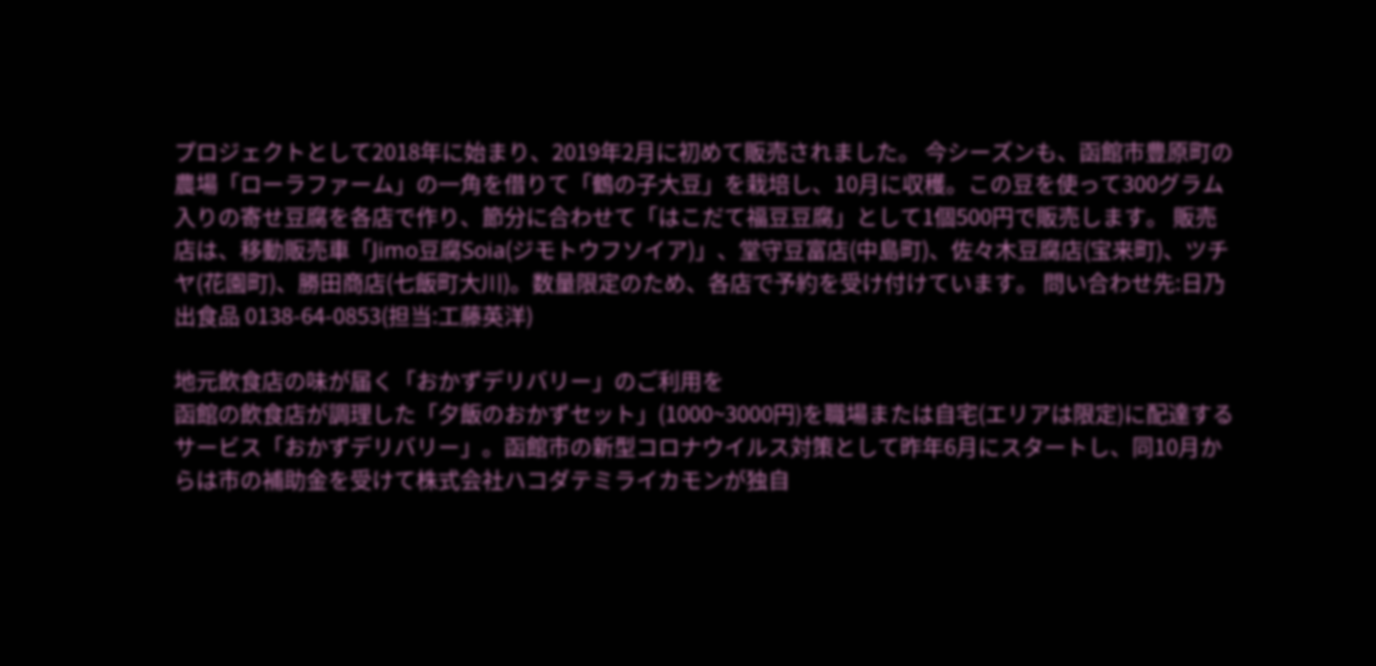プロジェクトとして2018年に始まり、2019年2月に初めて販売されました。 今シーズンも、函館市豊原町の農場「ローラファーム」の一角を借りて「鶴の子大豆」を栽培し、10月に収穫。この豆を使って300グラム入りの寄せ豆腐を各店で作り、節分に合わせて「はこだて福豆豆腐」として1個500円で販売します。 販売店は、移動販売車「Jimo豆腐Soia(ジモトウフソイア)」、堂守豆富店(中島町)、佐々木豆腐店(宝来町)、ツチヤ(花園町)、勝田商店(七飯町大川)。数量限定のため、各店で予約を受け付けています。 問い合わせ先:日乃出食品 0138-64-0853(担当:工藤英洋)

地元飲食店の味が届く「おかずデリバリー」のご利用を
函館の飲食店が調理した「夕飯のおかずセット」(1000~3000円)を職場または自宅(エリアは限定)に配達するサービス「おかずデリバリー」。函館市の新型コロナウイルス対策として昨年6月にスタートし、同10月からは市の補助金を受けて株式会社ハコダテミライカモンが独自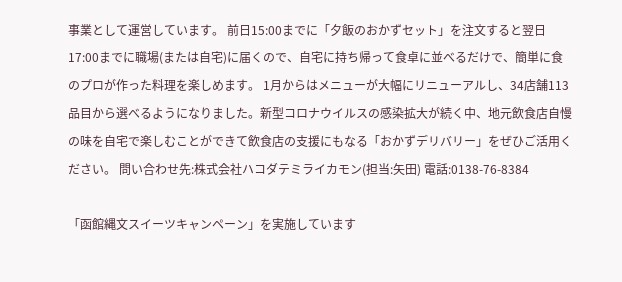事業として運営しています。 前日15:00までに「夕飯のおかずセット」を注文すると翌日17:00までに職場(または自宅)に届くので、自宅に持ち帰って食卓に並べるだけで、簡単に食のプロが作った料理を楽しめます。 1月からはメニューが大幅にリニューアルし、34店舗113品目から選べるようになりました。新型コロナウイルスの感染拡大が続く中、地元飲食店自慢の味を自宅で楽しむことができて飲食店の支援にもなる「おかずデリバリー」をぜひご活用ください。 問い合わせ先:株式会社ハコダテミライカモン(担当:矢田) 電話:0138-76-8384

「函館縄文スイーツキャンペーン」を実施しています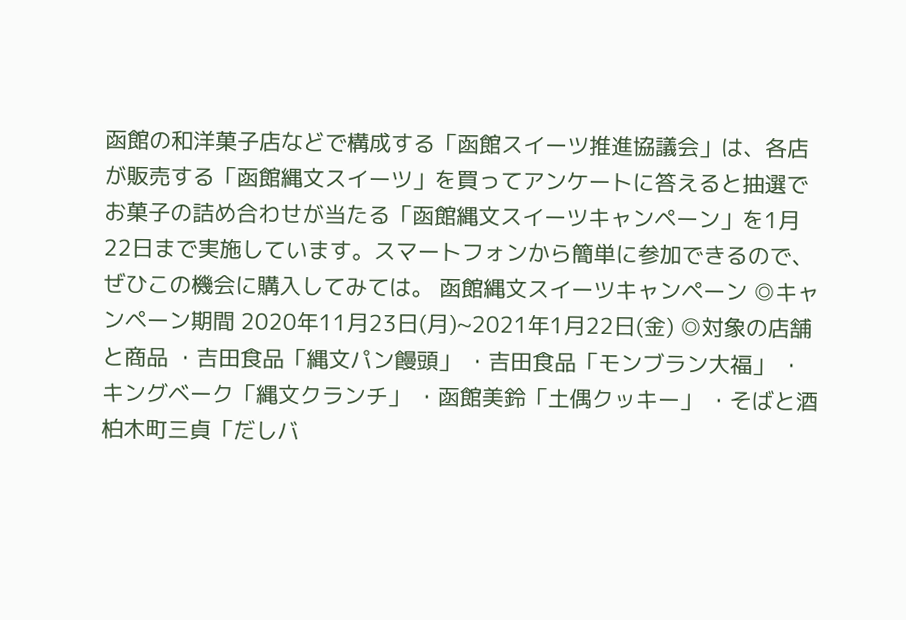函館の和洋菓子店などで構成する「函館スイーツ推進協議会」は、各店が販売する「函館縄文スイーツ」を買ってアンケートに答えると抽選でお菓子の詰め合わせが当たる「函館縄文スイーツキャンペーン」を1月22日まで実施しています。スマートフォンから簡単に参加できるので、ぜひこの機会に購入してみては。 函館縄文スイーツキャンペーン ◎キャンペーン期間 2020年11月23日(月)~2021年1月22日(金) ◎対象の店舗と商品 ・吉田食品「縄文パン饅頭」 ・吉田食品「モンブラン大福」 ・キングベーク「縄文クランチ」 ・函館美鈴「土偶クッキー」 ・そばと酒 柏木町三貞「だしバ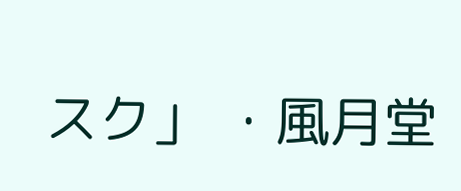スク」 ・風月堂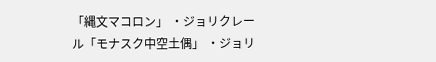「縄文マコロン」 ・ジョリクレール「モナスク中空土偶」 ・ジョリ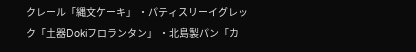クレール「縄文ケーキ」 ・パティスリーイグレック「土器Dokiフロランタン」 ・北島製パン「カ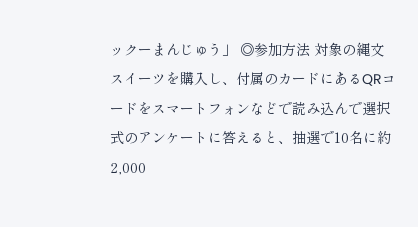ックーまんじゅう」 ◎参加方法 対象の縄文スイーツを購入し、付属のカードにあるQRコードをスマートフォンなどで読み込んで選択式のアンケートに答えると、抽選で10名に約2,000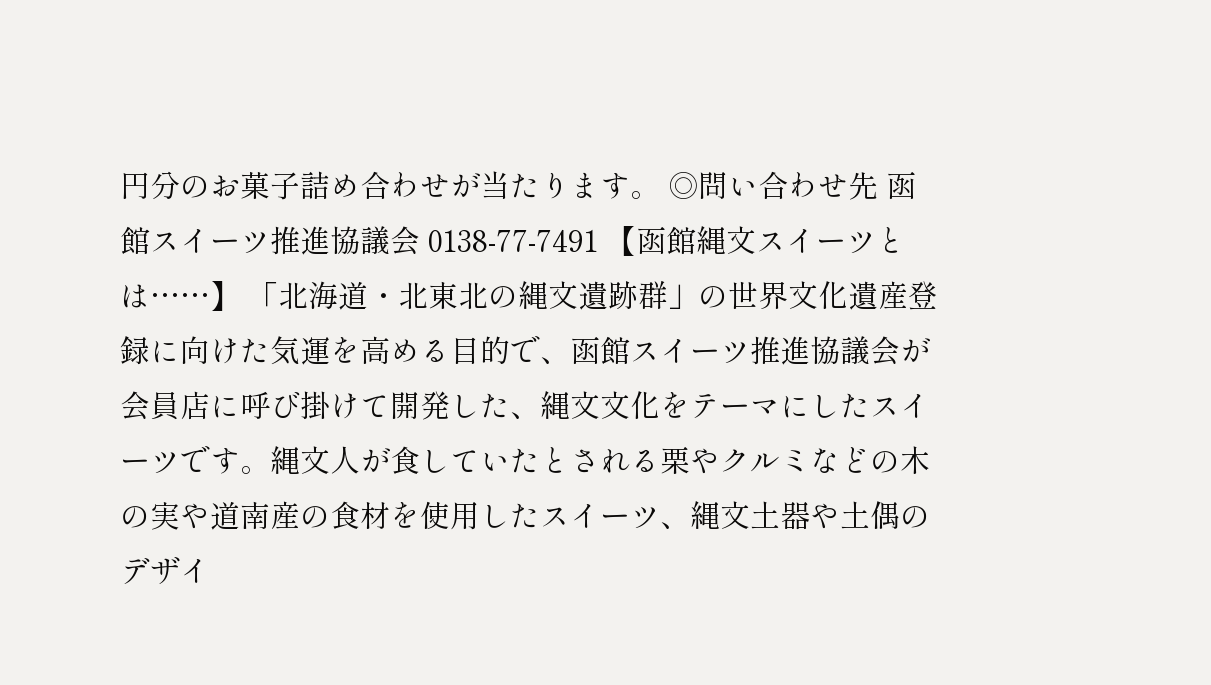円分のお菓子詰め合わせが当たります。 ◎問い合わせ先 函館スイーツ推進協議会 0138-77-7491 【函館縄文スイーツとは……】 「北海道・北東北の縄文遺跡群」の世界文化遺産登録に向けた気運を高める目的で、函館スイーツ推進協議会が会員店に呼び掛けて開発した、縄文文化をテーマにしたスイーツです。縄文人が食していたとされる栗やクルミなどの木の実や道南産の食材を使用したスイーツ、縄文土器や土偶のデザイ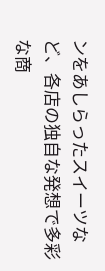ンをあしらったスイーツなど、各店の独自な発想で多彩な商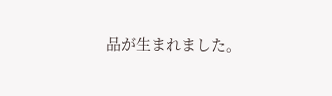品が生まれました。